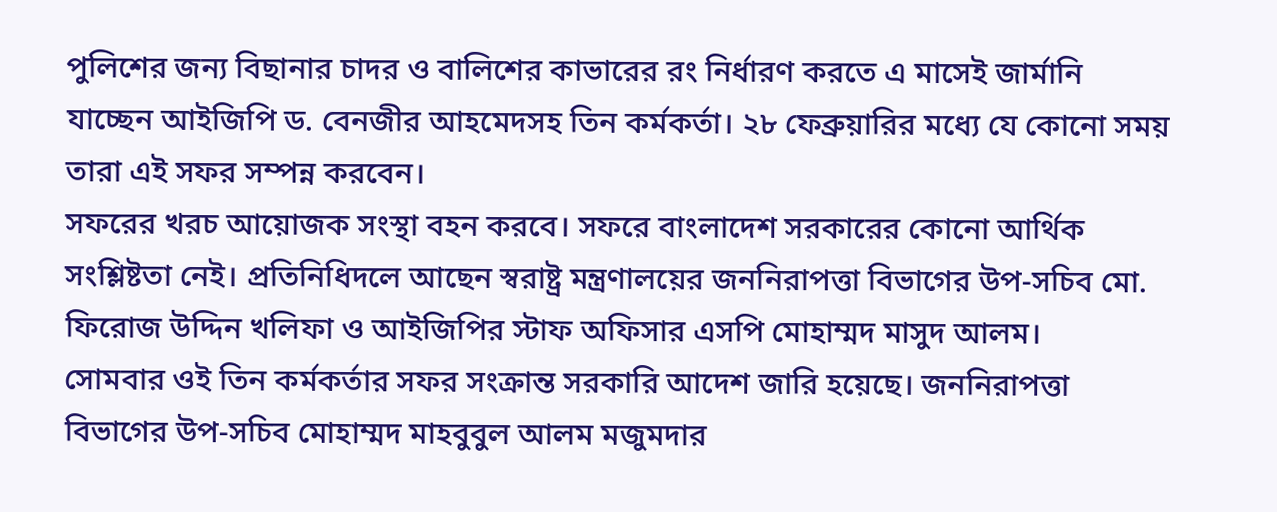পুলিশের জন্য বিছানার চাদর ও বালিশের কাভারের রং নির্ধারণ করতে এ মাসেই জার্মানি যাচ্ছেন আইজিপি ড. বেনজীর আহমেদসহ তিন কর্মকর্তা। ২৮ ফেব্রুয়ারির মধ্যে যে কোনো সময় তারা এই সফর সম্পন্ন করবেন।
সফরের খরচ আয়োজক সংস্থা বহন করবে। সফরে বাংলাদেশ সরকারের কোনো আর্থিক সংশ্লিষ্টতা নেই। প্রতিনিধিদলে আছেন স্বরাষ্ট্র মন্ত্রণালয়ের জননিরাপত্তা বিভাগের উপ-সচিব মো. ফিরোজ উদ্দিন খলিফা ও আইজিপির স্টাফ অফিসার এসপি মোহাম্মদ মাসুদ আলম।
সোমবার ওই তিন কর্মকর্তার সফর সংক্রান্ত সরকারি আদেশ জারি হয়েছে। জননিরাপত্তা বিভাগের উপ-সচিব মোহাম্মদ মাহবুবুল আলম মজুমদার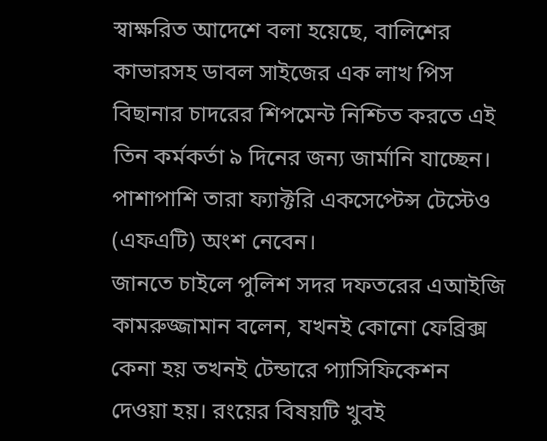স্বাক্ষরিত আদেশে বলা হয়েছে, বালিশের কাভারসহ ডাবল সাইজের এক লাখ পিস বিছানার চাদরের শিপমেন্ট নিশ্চিত করতে এই তিন কর্মকর্তা ৯ দিনের জন্য জার্মানি যাচ্ছেন। পাশাপাশি তারা ফ্যাক্টরি একসেপ্টেন্স টেস্টেও (এফএটি) অংশ নেবেন।
জানতে চাইলে পুলিশ সদর দফতরের এআইজি কামরুজ্জামান বলেন, যখনই কোনো ফেব্রিক্স কেনা হয় তখনই টেন্ডারে প্যাসিফিকেশন দেওয়া হয়। রংয়ের বিষয়টি খুবই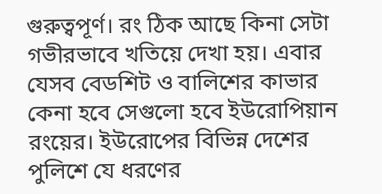গুরুত্বপূর্ণ। রং ঠিক আছে কিনা সেটা গভীরভাবে খতিয়ে দেখা হয়। এবার যেসব বেডশিট ও বালিশের কাভার কেনা হবে সেগুলো হবে ইউরোপিয়ান রংয়ের। ইউরোপের বিভিন্ন দেশের পুলিশে যে ধরণের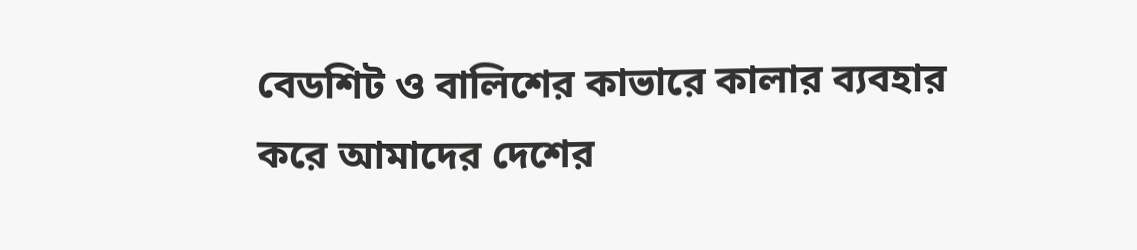বেডশিট ও বালিশের কাভারে কালার ব্যবহার করে আমাদের দেশের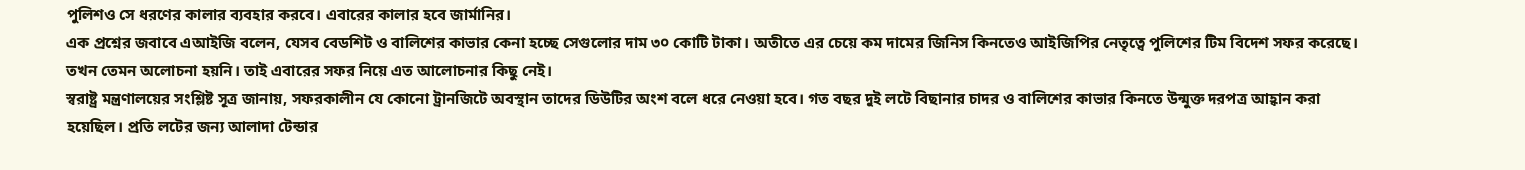পুলিশও সে ধরণের কালার ব্যবহার করবে। এবারের কালার হবে জার্মানির।
এক প্রশ্নের জবাবে এআইজি বলেন, যেসব বেডশিট ও বালিশের কাভার কেনা হচ্ছে সেগুলোর দাম ৩০ কোটি টাকা। অতীতে এর চেয়ে কম দামের জিনিস কিনতেও আইজিপির নেতৃত্বে পুলিশের টিম বিদেশ সফর করেছে। তখন তেমন অলোচনা হয়নি। তাই এবারের সফর নিয়ে এত আলোচনার কিছু নেই।
স্বরাষ্ট্র মন্ত্রণালয়ের সংশ্লিষ্ট সূত্র জানায়, সফরকালীন যে কোনো ট্রানজিটে অবস্থান তাদের ডিউটির অংশ বলে ধরে নেওয়া হবে। গত বছর দুই লটে বিছানার চাদর ও বালিশের কাভার কিনতে উন্মুক্ত দরপত্র আহ্বান করা হয়েছিল। প্রতি লটের জন্য আলাদা টেন্ডার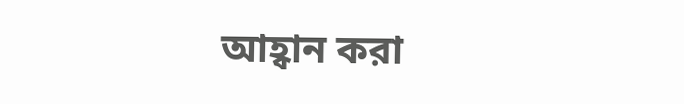আহ্বান করা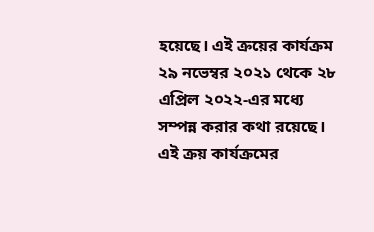হয়েছে। এই ক্রয়ের কার্যক্রম ২৯ নভেম্বর ২০২১ থেকে ২৮ এপ্রিল ২০২২-এর মধ্যে সম্পন্ন করার কথা রয়েছে। এই ক্রয় কার্যক্রমের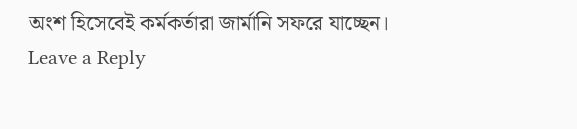অংশ হিসেবেই কর্মকর্তারা জার্মানি সফরে যাচ্ছেন।
Leave a Reply